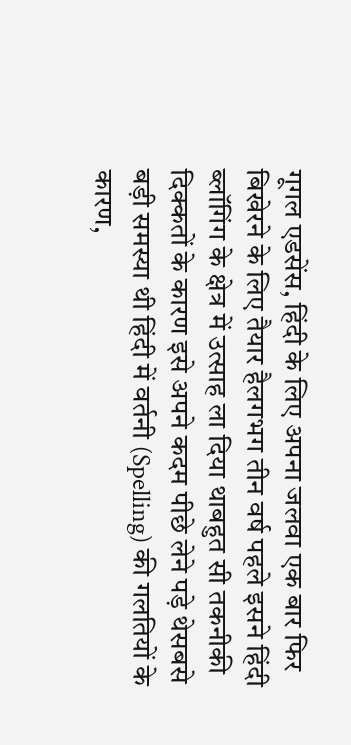गूगल एडसेंस, हिंदी के लिए अपना जलवा एक बार फिर बिखेरने के लिए तैयार हैलगभग तीन वर्ष पहले इसने हिंदी ब्लॉगिंग के क्षेत्र में उत्साह ला दिया थाबहुत सी तकनीकी दिक्कतों के कारण इसे अपने कदम पीछे लेने पड़े थेसबसे बड़ी समस्या थी हिंदी में वर्तनी (Spelling) की गलतियों के कारण,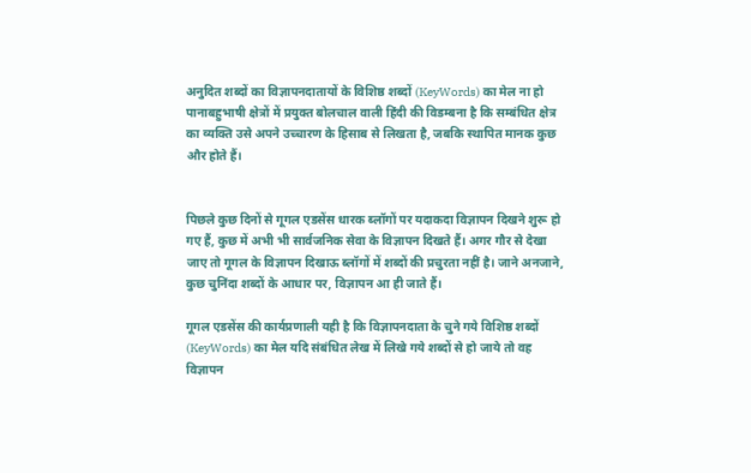अनुदित शब्दों का विज्ञापनदातायों के विशिष्ठ शब्दों (KeyWords) का मेल ना हो पानाबहुभाषी क्षेत्रों में प्रयुक्त बोलचाल वाली हिंदी की विडम्बना है कि सम्बंधित क्षेत्र का व्यक्ति उसे अपने उच्चारण के हिसाब से लिखता है, जबकि स्थापित मानक कुछ और होते हैं।


पिछले कुछ दिनों से गूगल एडसेंस धारक ब्लॉगों पर यदाकदा विज्ञापन दिखने शुरू हो गए हैं, कुछ में अभी भी सार्वजनिक सेवा के विज्ञापन दिखते हैं। अगर गौर से देखा जाए तो गूगल के विज्ञापन दिखाऊ ब्लॉगों में शब्दों की प्रचुरता नहीं है। जाने अनजाने, कुछ चुनिंदा शब्दों के आधार पर, विज्ञापन आ ही जाते हैं।

गूगल एडसेंस की कार्यप्रणाली यही है कि विज्ञापनदाता के चुने गये विशिष्ठ शब्दों (KeyWords) का मेल यदि संबंधित लेख में लिखे गये शब्दों से हो जाये तो वह विज्ञापन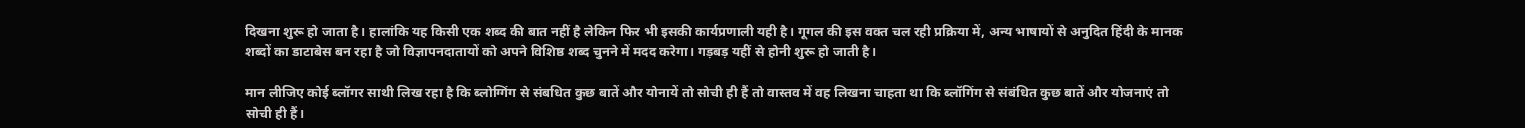दिखना शुरू हो जाता है। हालांकि यह किसी एक शब्द की बात नहीं है लेकिन फिर भी इसकी कार्यप्रणाली यही है। गूगल की इस वक्त चल रही प्रक्रिया में, अन्य भाषायों से अनुदित हिंदी के मानक शब्दों का डाटाबेस बन रहा है जो विज्ञापनदातायों को अपने विशिष्ठ शब्द चुनने में मदद करेगा। गड़बड़ यहीं से होनी शुरू हो जाती है।

मान लीजिए कोई ब्लॉगर साथी लिख रहा है कि ब्लोग्गिंग से संबधित कुछ बातें और योनायें तो सोची ही हैं तो वास्तव में वह लिखना चाहता था कि ब्लॉगिंग से संबंधित कुछ बातें और योजनाएं तो सोची ही हैं।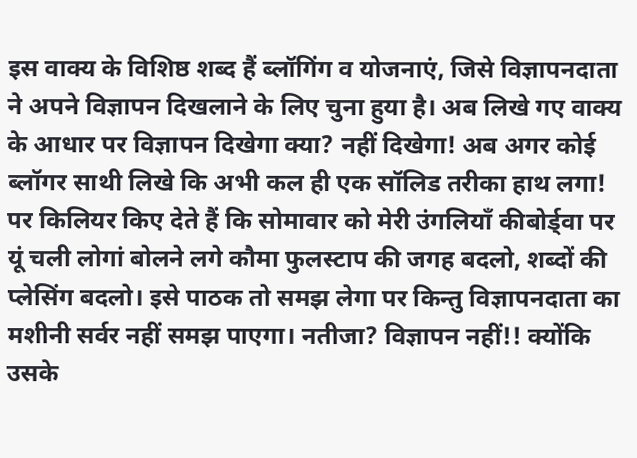इस वाक्य के विशिष्ठ शब्द हैं ब्लॉगिंग व योजनाएं, जिसे विज्ञापनदाता ने अपने विज्ञापन दिखलाने के लिए चुना हुया है। अब लिखे गए वाक्य के आधार पर विज्ञापन दिखेगा क्या? नहीं दिखेगा! अब अगर कोई ब्लॉगर साथी लिखे कि अभी कल ही एक सॉलिड तरीका हाथ लगा! पर किलियर किए देते हैं कि सोमावार को मेरी उंगलियाँ कीबोर्ड्वा पर यूं चली लोगां बोलने लगे कौमा फुलस्टाप की जगह बदलो, शब्दों की प्लेसिंग बदलो। इसे पाठक तो समझ लेगा पर किन्तु विज्ञापनदाता का मशीनी सर्वर नहीं समझ पाएगा। नतीजा? विज्ञापन नहीं!! क्योंकि उसके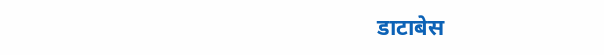डाटाबेस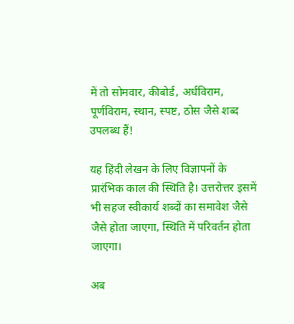में तो सोमवार, कीबोर्ड, अर्धविराम, पूर्णविराम, स्थान, स्पष्ट, ठोस जैसे शब्द उपलब्ध हैं!

यह हिंदी लेखन के लिए विज्ञापनों के प्रारंभिक काल की स्थिति है। उत्तरोत्तर इसमें भी सहज स्वीकार्य शब्दों का समावेश जैसे जैसे होता जाएगा, स्थिति में परिवर्तन होता जाएगा।

अब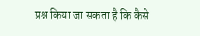प्रश्न किया जा सकता है कि कैसे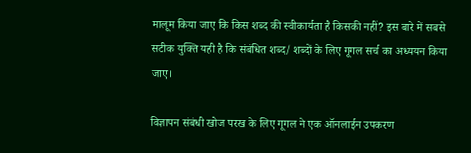मालूम किया जाए कि किस शब्द की स्वीकार्यता है किसकी नहीं? इस बारे में सबसे सटीक युक्ति यही है कि संबंधित शब्द/ शब्दों के लिए गूगल सर्च का अध्ययन किया जाए।

विज्ञापन संबंधी खोज परख के लिए गूगल ने एक ऑनलाईन उपकरण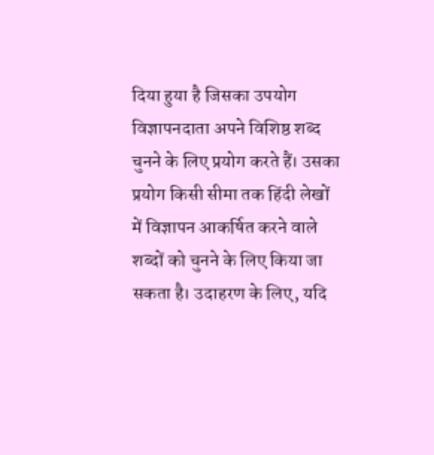दिया हुया है जिसका उपयोग विज्ञापनदाता अपने विशिष्ठ शब्द चुनने के लिए प्रयोग करते हैं। उसका प्रयोग किसी सीमा तक हिंदी लेखों में विज्ञापन आकर्षित करने वाले शब्दों को चुनने के लिए किया जा सकता है। उदाहरण के लिए, यदि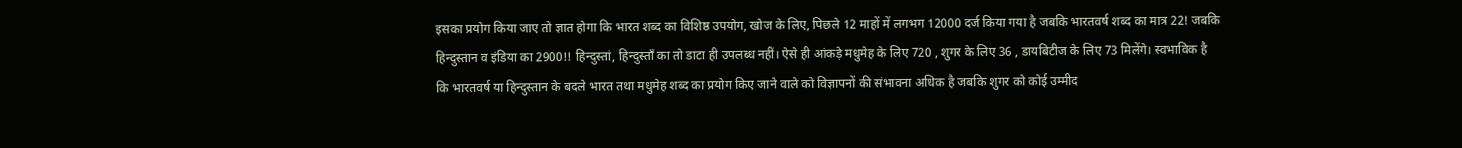इसका प्रयोग किया जाए तो ज्ञात होगा कि भारत शब्द का विशिष्ठ उपयोग, खोज के लिए, पिछले 12 माहों में लगभग 12000 दर्ज किया गया है जबकि भारतवर्ष शब्द का मात्र 22! जबकि हिन्दुस्तान व इंडिया का 2900!! हिन्दुस्तां, हिन्दुस्ताँ का तो डाटा ही उपलब्ध नहीं। ऐसे ही आंकड़े मधुमेह के लिए 720 , शुगर के लिए 36 , डायबिटीज के लिए 73 मिलेंगे। स्वभाविक है कि भारतवर्ष या हिन्दुस्तान के बदले भारत तथा मधुमेह शब्द का प्रयोग किए जाने वाले को विज्ञापनों की संभावना अधिक है जबकि शुगर को कोई उम्मीद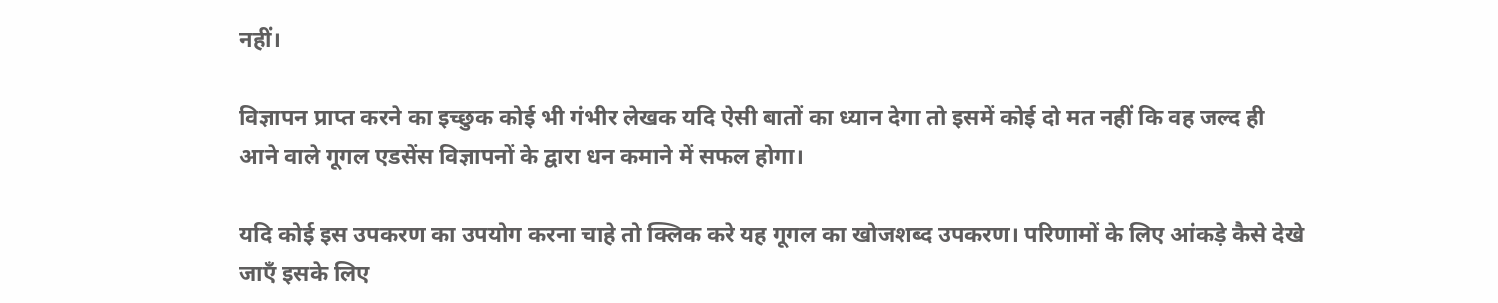नहीं।

विज्ञापन प्राप्त करने का इच्छुक कोई भी गंभीर लेखक यदि ऐसी बातों का ध्यान देगा तो इसमें कोई दो मत नहीं कि वह जल्द ही आने वाले गूगल एडसेंस विज्ञापनों के द्वारा धन कमाने में सफल होगा।

यदि कोई इस उपकरण का उपयोग करना चाहे तो क्लिक करे यह गूगल का खोजशब्द उपकरण। परिणामों के लिए आंकड़े कैसे देखे जाएँ इसके लिए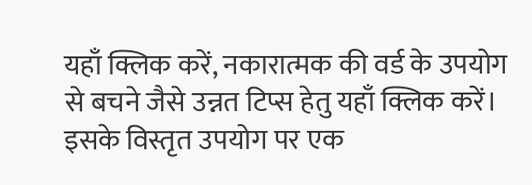यहाँ क्लिक करें, नकारात्मक की वर्ड के उपयोग से बचने जैसे उन्नत टिप्स हेतु यहाँ क्लिक करें। इसके विस्तृत उपयोग पर एक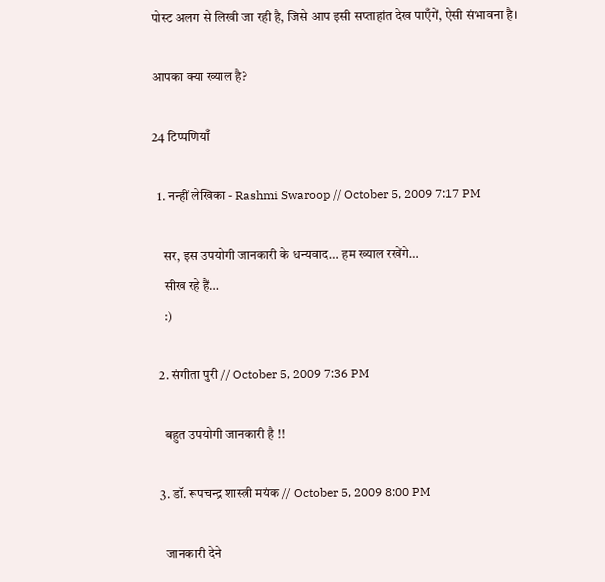पोस्ट अलग से लिखी जा रही है, जिसे आप इसी सप्ताहांत देख पाएँगें, ऐसी संभावना है।

आपका क्या ख्याल है?

24 टिप्पणियाँ

  1. नन्हीं लेखिका - Rashmi Swaroop // October 5, 2009 7:17 PM

    सर, इस उपयोगी जानकारी के धन्यवाद… हम ख्याल रखेंगे…
    सीख रहे हैं…
    :)

  2. संगीता पुरी // October 5, 2009 7:36 PM

    बहुत उपयोगी जानकारी है !!

  3. डॉ. रूपचन्द्र शास्त्री मयंक // October 5, 2009 8:00 PM

    जानकारी देने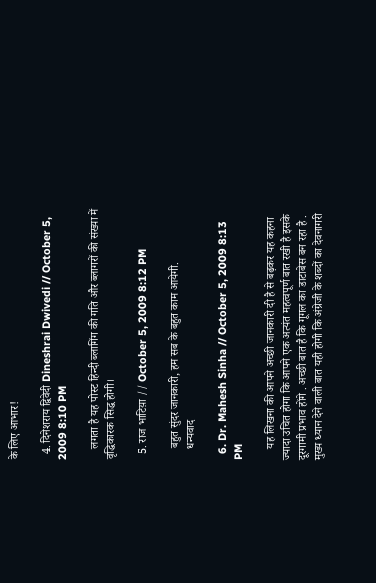के लिए आभार!

  4. दिनेशराय द्विवेदी Dineshrai Dwivedi // October 5, 2009 8:10 PM

    लगता है यह पोस्ट हिन्दी ब्लागिंग की गति और ब्लागरों की संख्या में वृद्धिकारक सिद्ध होगी।

  5. राज भाटिय़ा // October 5, 2009 8:12 PM

    बहुत सुंदर जानकारी, हम सब के बहुत काम आयेगी.
    धन्यवाद

  6. Dr. Mahesh Sinha // October 5, 2009 8:13 PM

    यह लिखना की आपने अच्छी जानकारी दी है से बढ़कर यह कहना ज्यादा उचित होगा कि आपने एक अत्यंत महत्वपूर्ण बात रखी है इसके दूरगामी प्रभाव होंगे . अच्छी बात है कि गूगल का डाटाबेस बन रहा है . मुख्य ध्यान देने वाली बात यही होगी कि अंग्रेजी के शब्दों का देवनागरी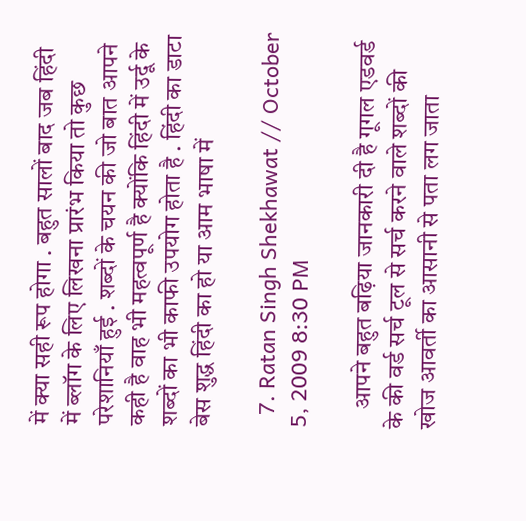में क्या सही रूप होगा . बहुत सालों बाद जब हिंदी में ब्लॉग के लिए लिखना प्रारंभ किया तो कुछ परेशानियाँ हुई . शब्दों के चयन की जो बात आपने कही है वाह भी महत्वपूर्ण है क्योंकि हिंदी में उर्दू के शब्दों का भी काफी उपयोग होता है . हिंदी का डाटा बेस शुद्ध हिंदी का हो या आम भाषा में

  7. Ratan Singh Shekhawat // October 5, 2009 8:30 PM

    आपने बहुत बढ़िया जानकारी दी है गूगल एडवर्ड के की वर्ड सर्च टूल से सर्च करने वाले शब्दों की खोज आवर्ती का आसानी से पता लग जाता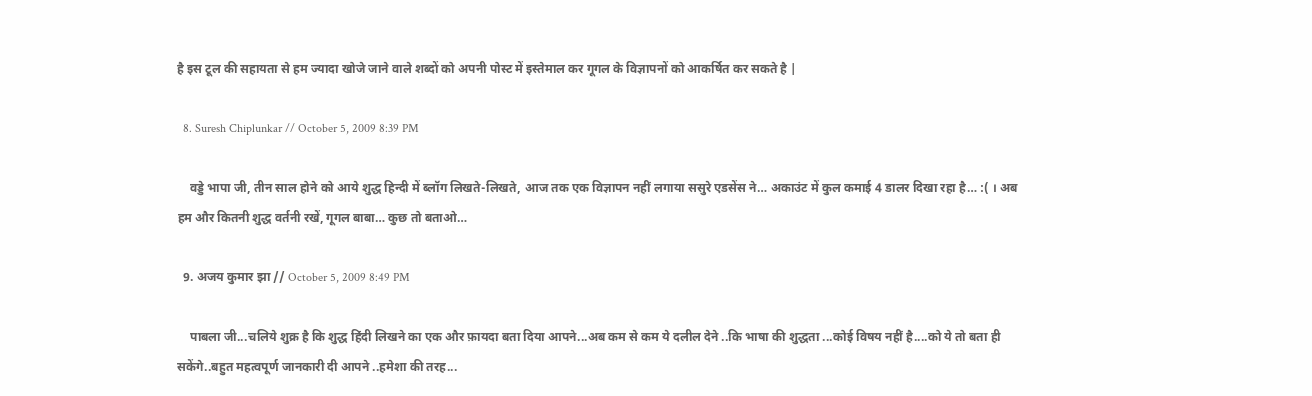है इस टूल की सहायता से हम ज्यादा खोजे जाने वाले शब्दों को अपनी पोस्ट में इस्तेमाल कर गूगल के विज्ञापनों को आकर्षित कर सकते है |

  8. Suresh Chiplunkar // October 5, 2009 8:39 PM

    वड्डे भापा जी, तीन साल होने को आये शुद्ध हिन्दी में ब्लॉग लिखते-लिखते, आज तक एक विज्ञापन नहीं लगाया ससुरे एडसेंस ने… अकाउंट में कुल कमाई 4 डालर दिखा रहा है… :( । अब हम और कितनी शुद्ध वर्तनी रखें, गूगल बाबा… कुछ तो बताओ…

  9. अजय कुमार झा // October 5, 2009 8:49 PM

    पाबला जी...चलिये शुक्र है कि शुद्ध हिंदी लिखने का एक और फ़ायदा बता दिया आपने...अब कम से कम ये दलील देने ..कि भाषा की शुद्धता ...कोई विषय नहीं है....को ये तो बता ही सकेंगे..बहुत महत्वपूर्ण जानकारी दी आपने ..हमेशा की तरह...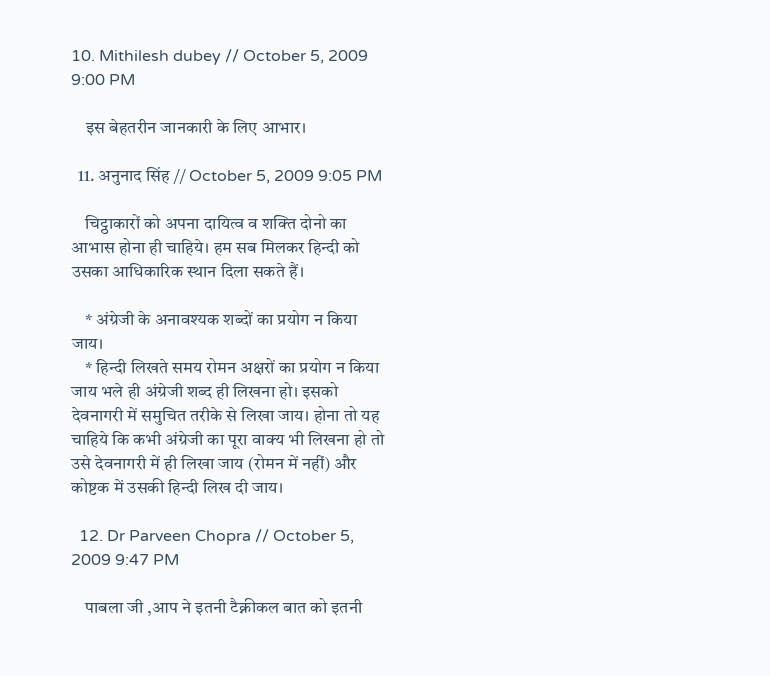10. Mithilesh dubey // October 5, 2009 9:00 PM

    इस बेहतरीन जानकारी के लिए आभार।

  11. अनुनाद सिंह // October 5, 2009 9:05 PM

    चिट्ठाकारों को अपना दायित्व व शक्ति दोनो का आभास होना ही चाहिये। हम सब मिलकर हिन्दी को उसका आधिकारिक स्थान दिला सकते हैं।

    * अंग्रेजी के अनावश्यक शब्दों का प्रयोग न किया जाय।
    * हिन्दी लिखते समय रोमन अक्षरों का प्रयोग न किया जाय भले ही अंग्रेजी शब्द ही लिखना हो। इसको देवनागरी में समुचित तरीके से लिखा जाय। होना तो यह चाहिये कि कभी अंग्रेजी का पूरा वाक्य भी लिखना हो तो उसे देवनागरी में ही लिखा जाय (रोमन में नहीं) और कोष्टक में उसकी हिन्दी लिख दी जाय।

  12. Dr Parveen Chopra // October 5, 2009 9:47 PM

    पाबला जी ,आप ने इतनी टैक्नीकल बात को इतनी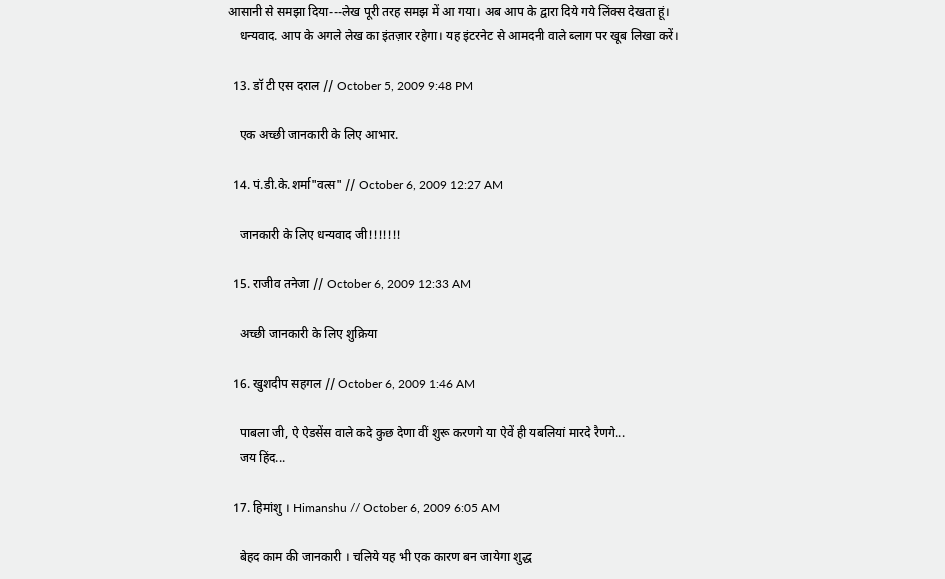आसानी से समझा दिया---लेख पूरी तरह समझ में आ गया। अब आप के द्वारा दिये गये लिंक्स देखता हूं।
    धन्यवाद. आप के अगले लेख का इंतज़ार रहेगा। यह इंटरनेट से आमदनी वाले ब्लाग पर खूब लिखा करें।

  13. डॉ टी एस दराल // October 5, 2009 9:48 PM

    एक अच्छी जानकारी के लिए आभार.

  14. पं.डी.के.शर्मा"वत्स" // October 6, 2009 12:27 AM

    जानकारी के लिए धन्यवाद जी!!!!!!!

  15. राजीव तनेजा // October 6, 2009 12:33 AM

    अच्छी जानकारी के लिए शुक्रिया

  16. खुशदीप सहगल // October 6, 2009 1:46 AM

    पाबला जी, ऐ ऐडसेंस वाले कदे कुछ देणा वीं शुरू करणगे या ऐवें ही यबलियां मारदे रैणगे...
    जय हिंद...

  17. हिमांशु । Himanshu // October 6, 2009 6:05 AM

    बेहद काम की जानकारी । चलिये यह भी एक कारण बन जायेगा शुद्ध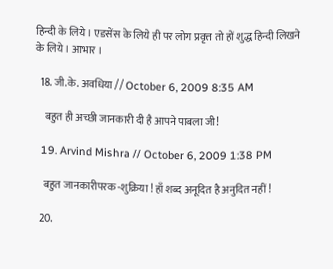हिन्दी के लिये । एडसेंस के लिये ही पर लोग प्रवृत्त तो हों शुद्ध हिन्दी लिखने के लिये । आभार ।

  18. जी.के. अवधिया // October 6, 2009 8:35 AM

    बहुत ही अच्छी जानकारी दी है आपने पाबला जी!

  19. Arvind Mishra // October 6, 2009 1:38 PM

    बहुत जानकारीपरक -शुक्रिया ! हाँ शब्द अनूदित है अनुदित नहीं !

  20.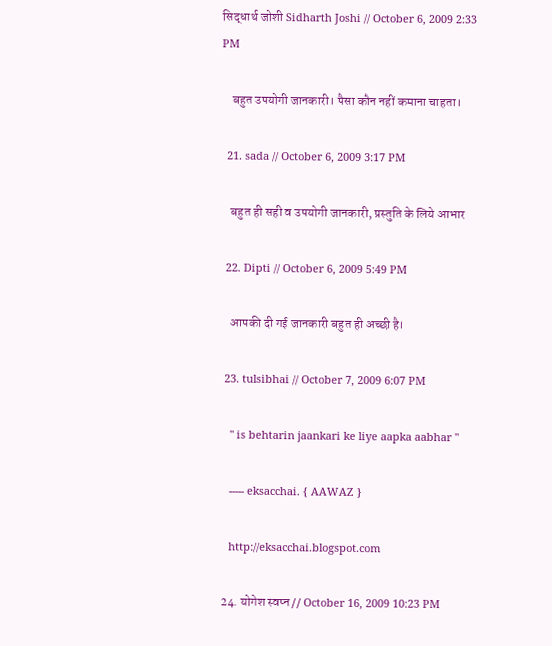सिद्धार्थ जोशी Sidharth Joshi // October 6, 2009 2:33 PM

    बहुत उपयोगी जानकारी। पैसा कौन नहीं कमाना चाहता।

  21. sada // October 6, 2009 3:17 PM

    बहुत ही सही व उपयोगी जानकारी, प्रस्‍तुति के लिये आभार

  22. Dipti // October 6, 2009 5:49 PM

    आपकी दी गई जानकारी बहुत ही अच्छी है।

  23. tulsibhai // October 7, 2009 6:07 PM

    " is behtarin jaankari ke liye aapka aabhar "

    ----- eksacchai. { AAWAZ }

    http://eksacchai.blogspot.com

  24. योगेश स्वप्न // October 16, 2009 10:23 PM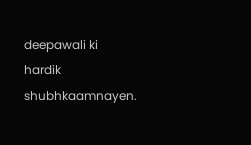deepawali ki hardik shubhkaamnayen.